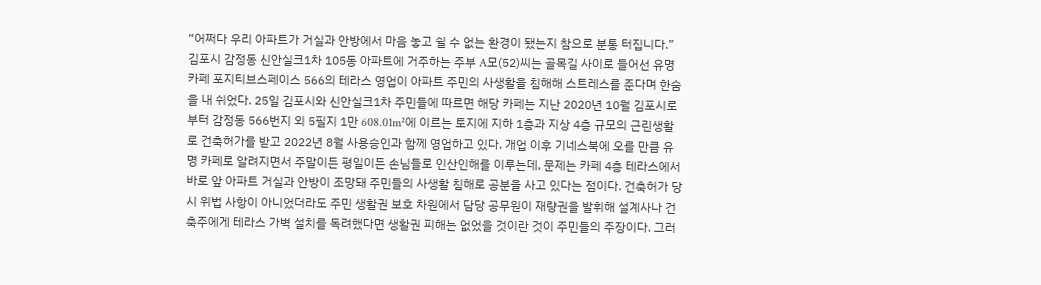“어쩌다 우리 아파트가 거실과 안방에서 마음 놓고 쉴 수 없는 환경이 됐는지 참으로 분통 터집니다.” 김포시 감정동 신안실크1차 105동 아파트에 거주하는 주부 A모(52)씨는 골목길 사이로 들어선 유명 카페 포지티브스페이스 566의 테라스 영업이 아파트 주민의 사생활을 침해해 스트레스를 준다며 한숨을 내 쉬었다. 25일 김포시와 신안실크1차 주민들에 따르면 해당 카페는 지난 2020년 10월 김포시로부터 감정동 566번지 외 5필지 1만 608.01m²에 이르는 토지에 지하 1층과 지상 4층 규모의 근린생활로 건축허가를 받고 2022년 8월 사용승인과 함께 영업하고 있다. 개업 이후 기네스북에 오를 만큼 유명 카페로 알려지면서 주말이든 평일이든 손님들로 인산인해를 이루는데, 문제는 카페 4층 테라스에서 바로 앞 아파트 거실과 안방이 조망돼 주민들의 사생활 침해로 공분을 사고 있다는 점이다. 건축허가 당시 위법 사항이 아니었더라도 주민 생활권 보호 차원에서 담당 공무원이 재량권을 발휘해 설계사나 건축주에게 테라스 가벽 설치를 독려했다면 생활권 피해는 없었을 것이란 것이 주민들의 주장이다. 그러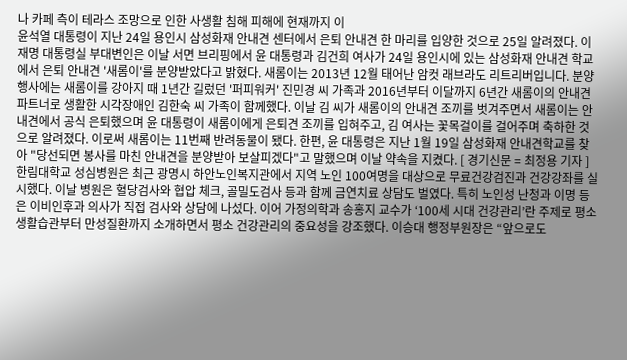나 카페 측이 테라스 조망으로 인한 사생활 침해 피해에 현재까지 이
윤석열 대통령이 지난 24일 용인시 삼성화재 안내견 센터에서 은퇴 안내견 한 마리를 입양한 것으로 25일 알려졌다. 이재명 대통령실 부대변인은 이날 서면 브리핑에서 윤 대통령과 김건희 여사가 24일 용인시에 있는 삼성화재 안내견 학교에서 은퇴 안내견 '새롬이'를 분양받았다고 밝혔다. 새롬이는 2013년 12월 태어난 암컷 래브라도 리트리버입니다. 분양 행사에는 새롬이를 강아지 때 1년간 길렀던 '퍼피워커' 진민경 씨 가족과 2016년부터 이달까지 6년간 새롬이의 안내견 파트너로 생활한 시각장애인 김한숙 씨 가족이 함께했다. 이날 김 씨가 새롬이의 안내견 조끼를 벗겨주면서 새롬이는 안내견에서 공식 은퇴했으며 윤 대통령이 새롬이에게 은퇴견 조끼를 입혀주고, 김 여사는 꽃목걸이를 걸어주며 축하한 것으로 알려졌다. 이로써 새롬이는 11번째 반려동물이 됐다. 한편, 윤 대통령은 지난 1월 19일 삼성화재 안내견학교를 찾아 "당선되면 봉사를 마친 안내견을 분양받아 보살피겠다"고 말했으며 이날 약속을 지켰다. [ 경기신문 = 최정용 기자 ]
한림대학교 성심병원은 최근 광명시 하안노인복지관에서 지역 노인 100여명을 대상으로 무료건강검진과 건강강좌를 실시했다. 이날 병원은 혈당검사와 협압 체크, 골밀도검사 등과 함께 금연치료 상담도 벌였다. 특히 노인성 난청과 이명 등은 이비인후과 의사가 직접 검사와 상담에 나섰다. 이어 가정의학과 송홍지 교수가 ‘100세 시대 건강관리’란 주제로 평소 생활습관부터 만성질환까지 소개하면서 평소 건강관리의 중요성을 강조했다. 이승대 행정부원장은 “앞으로도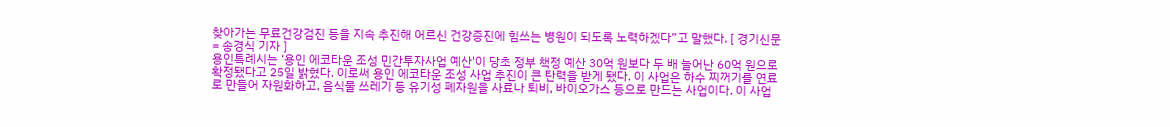찾아가는 무료건강검진 등을 지속 추진해 어르신 건강증진에 힘쓰는 병원이 되도록 노력하겠다”고 말했다. [ 경기신문 = 송경식 기자 ]
용인특례시는 ‘용인 에코타운 조성 민간투자사업 예산'이 당초 정부 책정 예산 30억 원보다 두 배 늘어난 60억 원으로 확정됐다고 25일 밝혔다. 이로써 용인 에코타운 조성 사업 추진이 큰 탄력을 받게 됐다. 이 사업은 하수 찌꺼기를 연료로 만들어 자원화하고, 음식물 쓰레기 등 유기성 폐자원을 사료나 퇴비, 바이오가스 등으로 만드는 사업이다. 이 사업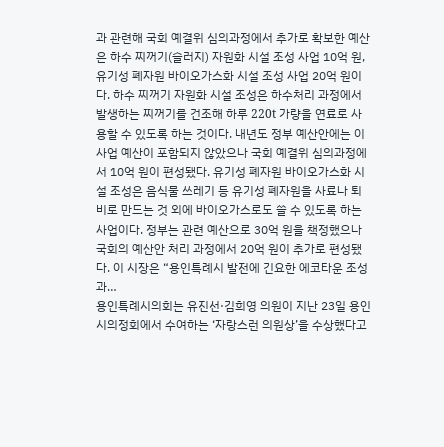과 관련해 국회 예결위 심의과정에서 추가로 확보한 예산은 하수 찌꺼기(슬러지) 자원화 시설 조성 사업 10억 원, 유기성 폐자원 바이오가스화 시설 조성 사업 20억 원이다. 하수 찌꺼기 자원화 시설 조성은 하수처리 과정에서 발생하는 찌꺼기를 건조해 하루 220t 가량을 연료로 사용할 수 있도록 하는 것이다. 내년도 정부 예산안에는 이 사업 예산이 포함되지 않았으나 국회 예결위 심의과정에서 10억 원이 편성됐다. 유기성 폐자원 바이오가스화 시설 조성은 음식물 쓰레기 등 유기성 폐자원을 사료나 퇴비로 만드는 것 외에 바이오가스로도 쓸 수 있도록 하는 사업이다. 정부는 관련 예산으로 30억 원을 책정했으나 국회의 예산안 처리 과정에서 20억 원이 추가로 편성됐다. 이 시장은 “용인특례시 발전에 긴요한 에코타운 조성과…
용인특례시의회는 유진선·김희영 의원이 지난 23일 용인시의정회에서 수여하는 ‘자랑스런 의원상’을 수상했다고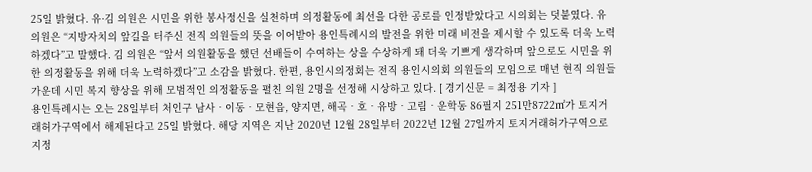25일 밝혔다. 유·김 의원은 시민을 위한 봉사정신을 실천하며 의정활동에 최선을 다한 공로를 인정받았다고 시의회는 덧붙였다. 유 의원은 “지방자치의 앞길을 터주신 전직 의원들의 뜻을 이어받아 용인특례시의 발전을 위한 미래 비전을 제시할 수 있도록 더욱 노력하겠다”고 말했다. 김 의원은 “앞서 의원활동을 했던 선배들이 수여하는 상을 수상하게 돼 더욱 기쁘게 생각하며 앞으로도 시민을 위한 의정활동을 위해 더욱 노력하겠다”고 소감을 밝혔다. 한편, 용인시의정회는 전직 용인시의회 의원들의 모임으로 매년 현직 의원들 가운데 시민 복지 향상을 위해 모범적인 의정활동을 펼친 의원 2명을 선정해 시상하고 있다. [ 경기신문 = 최정용 기자 ]
용인특례시는 오는 28일부터 처인구 남사‧이동‧모현읍, 양지면, 해곡‧호‧유방‧고림‧운학동 86필지 251만8722㎡가 토지거래허가구역에서 해제된다고 25일 밝혔다. 해당 지역은 지난 2020년 12월 28일부터 2022년 12월 27일까지 토지거래허가구역으로 지정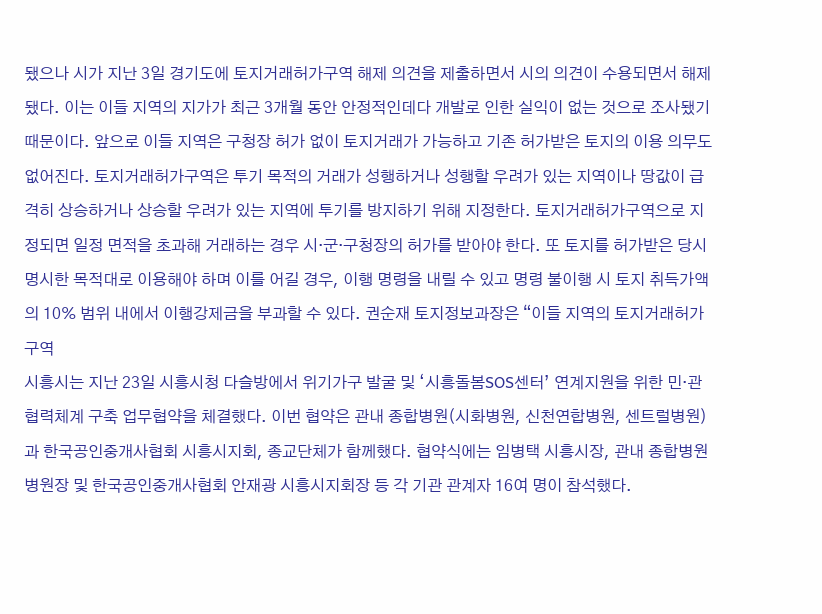됐으나 시가 지난 3일 경기도에 토지거래허가구역 해제 의견을 제출하면서 시의 의견이 수용되면서 해제됐다. 이는 이들 지역의 지가가 최근 3개월 동안 안정적인데다 개발로 인한 실익이 없는 것으로 조사됐기 때문이다. 앞으로 이들 지역은 구청장 허가 없이 토지거래가 가능하고 기존 허가받은 토지의 이용 의무도 없어진다. 토지거래허가구역은 투기 목적의 거래가 성행하거나 성행할 우려가 있는 지역이나 땅값이 급격히 상승하거나 상승할 우려가 있는 지역에 투기를 방지하기 위해 지정한다. 토지거래허가구역으로 지정되면 일정 면적을 초과해 거래하는 경우 시·군·구청장의 허가를 받아야 한다. 또 토지를 허가받은 당시 명시한 목적대로 이용해야 하며 이를 어길 경우, 이행 명령을 내릴 수 있고 명령 불이행 시 토지 취득가액의 10% 범위 내에서 이행강제금을 부과할 수 있다. 권순재 토지정보과장은 “이들 지역의 토지거래허가구역
시흥시는 지난 23일 시흥시청 다슬방에서 위기가구 발굴 및 ‘시흥돌봄SOS센터’ 연계지원을 위한 민·관 협력체계 구축 업무협약을 체결했다. 이번 협약은 관내 종합병원(시화병원, 신천연합병원, 센트럴병원)과 한국공인중개사협회 시흥시지회, 종교단체가 함께했다. 협약식에는 임병택 시흥시장, 관내 종합병원 병원장 및 한국공인중개사협회 안재광 시흥시지회장 등 각 기관 관계자 16여 명이 참석했다.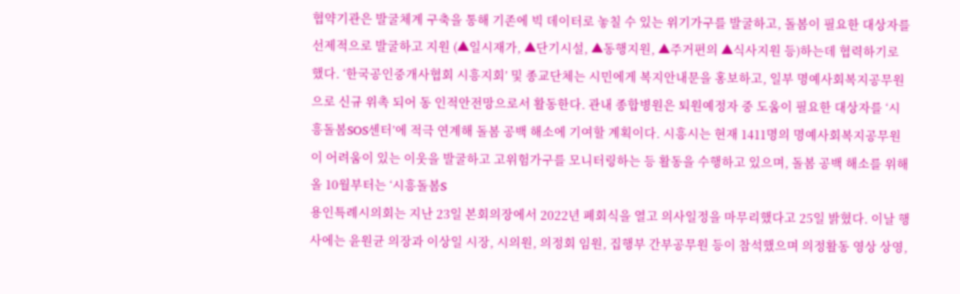협약기관은 발굴체계 구축을 통해 기존에 빅 데이터로 놓칠 수 있는 위기가구를 발굴하고, 돌봄이 필요한 대상자를 선제적으로 발굴하고 지원 (▲일시재가, ▲단기시설, ▲동행지원, ▲주거편의 ▲식사지원 등)하는데 협력하기로 했다. ‘한국공인중개사협회 시흥지회’ 및 종교단체는 시민에게 복지안내문을 홍보하고, 일부 명예사회복지공무원으로 신규 위촉 되어 동 인적안전망으로서 활동한다. 관내 종합병원은 퇴원예정자 중 도움이 필요한 대상자를 ‘시흥돌봄SOS센터’에 적극 연계해 돌봄 공백 해소에 기여할 계획이다. 시흥시는 현재 1411명의 명예사회복지공무원이 어려움이 있는 이웃을 발굴하고 고위험가구를 모니터링하는 등 활동을 수행하고 있으며, 돌봄 공백 해소를 위해 올 10월부터는 ‘시흥돌봄S
용인특례시의회는 지난 23일 본회의장에서 2022년 폐회식을 열고 의사일정을 마무리했다고 25일 밝혔다. 이날 행사에는 윤원균 의장과 이상일 시장, 시의원, 의정회 임원, 집행부 간부공무원 등이 참석했으며 의정활동 영상 상영,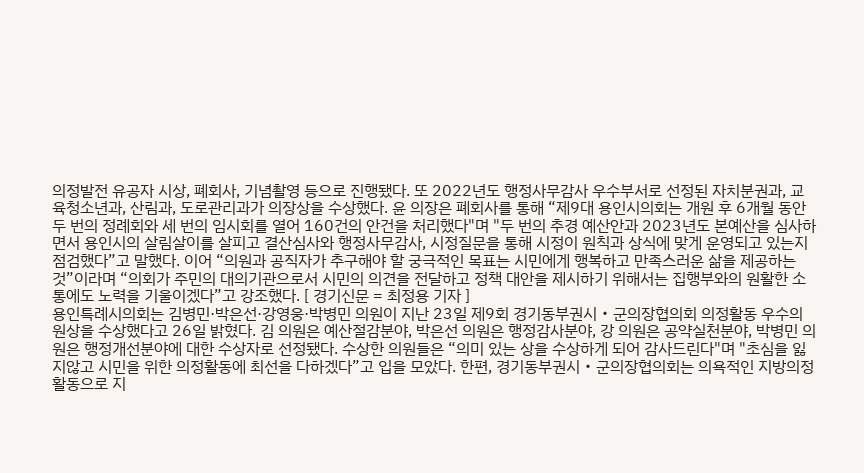의정발전 유공자 시상, 폐회사, 기념촬영 등으로 진행됐다. 또 2022년도 행정사무감사 우수부서로 선정된 자치분권과, 교육청소년과, 산림과, 도로관리과가 의장상을 수상했다. 윤 의장은 폐회사를 통해 “제9대 용인시의회는 개원 후 6개월 동안 두 번의 정례회와 세 번의 임시회를 열어 160건의 안건을 처리했다"며 "두 번의 추경 예산안과 2023년도 본예산을 심사하면서 용인시의 살림살이를 살피고 결산심사와 행정사무감사, 시정질문을 통해 시정이 원칙과 상식에 맞게 운영되고 있는지 점검했다”고 말했다. 이어 “의원과 공직자가 추구해야 할 궁극적인 목표는 시민에게 행복하고 만족스러운 삶을 제공하는 것”이라며 “의회가 주민의 대의기관으로서 시민의 의견을 전달하고 정책 대안을 제시하기 위해서는 집행부와의 원활한 소통에도 노력을 기울이겠다”고 강조했다. [ 경기신문 = 최정용 기자 ]
용인특례시의회는 김병민·박은선·강영웅·박병민 의원이 지난 23일 제9회 경기동부권시‧군의장협의회 의정활동 우수의원상을 수상했다고 26일 밝혔다. 김 의원은 예산절감분야, 박은선 의원은 행정감사분야, 강 의원은 공약실천분야, 박병민 의원은 행정개선분야에 대한 수상자로 선정됐다. 수상한 의원들은 “의미 있는 상을 수상하게 되어 감사드린다"며 "초심을 잃지않고 시민을 위한 의정활동에 최선을 다하겠다”고 입을 모았다. 한편, 경기동부권시‧군의장협의회는 의욕적인 지방의정 활동으로 지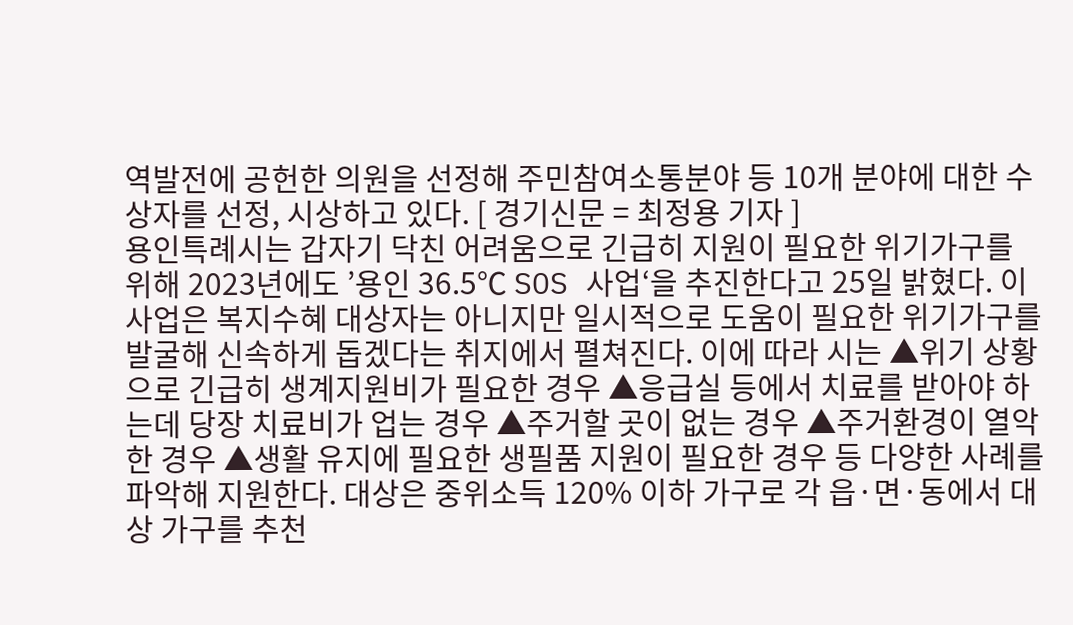역발전에 공헌한 의원을 선정해 주민참여소통분야 등 10개 분야에 대한 수상자를 선정, 시상하고 있다. [ 경기신문 = 최정용 기자 ]
용인특례시는 갑자기 닥친 어려움으로 긴급히 지원이 필요한 위기가구를 위해 2023년에도 ’용인 36.5℃ SOS 사업‘을 추진한다고 25일 밝혔다. 이 사업은 복지수혜 대상자는 아니지만 일시적으로 도움이 필요한 위기가구를 발굴해 신속하게 돕겠다는 취지에서 펼쳐진다. 이에 따라 시는 ▲위기 상황으로 긴급히 생계지원비가 필요한 경우 ▲응급실 등에서 치료를 받아야 하는데 당장 치료비가 업는 경우 ▲주거할 곳이 없는 경우 ▲주거환경이 열악한 경우 ▲생활 유지에 필요한 생필품 지원이 필요한 경우 등 다양한 사례를 파악해 지원한다. 대상은 중위소득 120% 이하 가구로 각 읍·면·동에서 대상 가구를 추천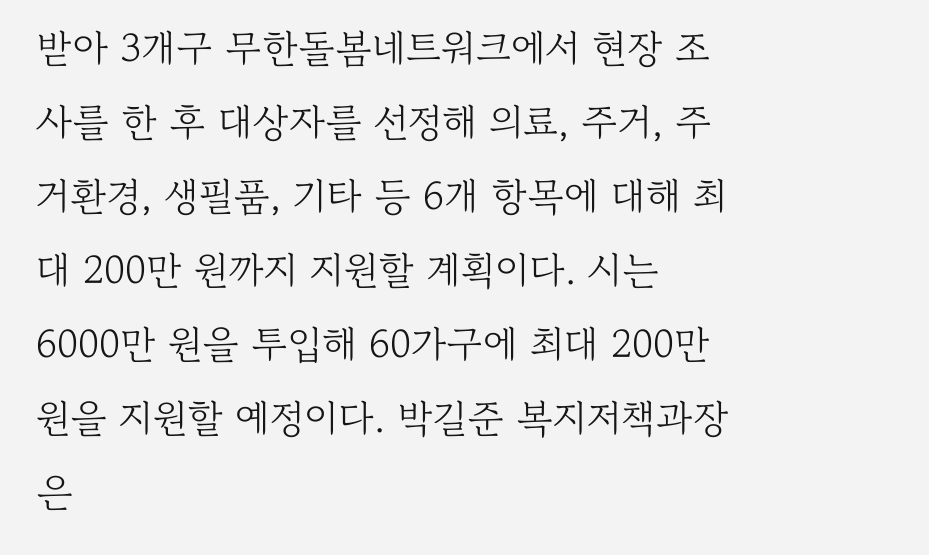받아 3개구 무한돌봄네트워크에서 현장 조사를 한 후 대상자를 선정해 의료, 주거, 주거환경, 생필품, 기타 등 6개 항목에 대해 최대 200만 원까지 지원할 계획이다. 시는 6000만 원을 투입해 60가구에 최대 200만 원을 지원할 예정이다. 박길준 복지저책과장은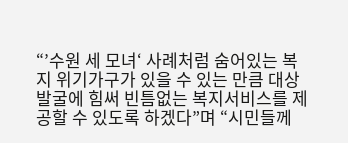“’수원 세 모녀‘ 사례처럼 숨어있는 복지 위기가구가 있을 수 있는 만큼 대상발굴에 힘써 빈틈없는 복지서비스를 제공할 수 있도록 하겠다”며 “시민들께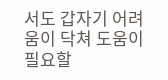서도 갑자기 어려움이 닥쳐 도움이 필요할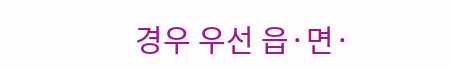경우 우선 읍·면·